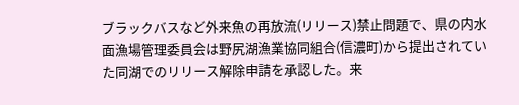ブラックバスなど外来魚の再放流(リリース)禁止問題で、県の内水面漁場管理委員会は野尻湖漁業協同組合(信濃町)から提出されていた同湖でのリリース解除申請を承認した。来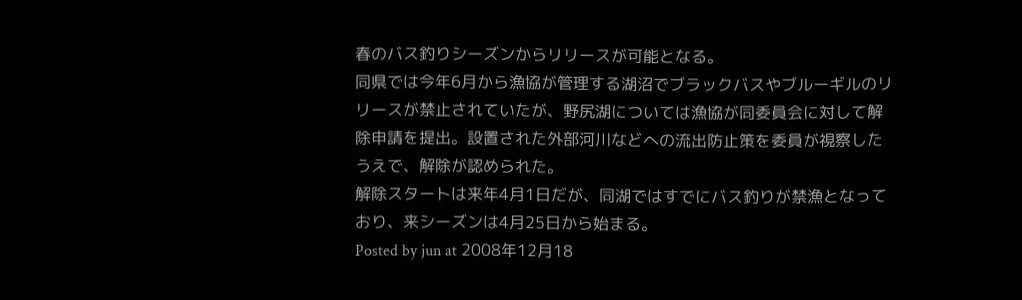春のバス釣りシーズンからリリースが可能となる。
同県では今年6月から漁協が管理する湖沼でブラックバスやブルーギルのリリースが禁止されていたが、野尻湖については漁協が同委員会に対して解除申請を提出。設置された外部河川などへの流出防止策を委員が視察したうえで、解除が認められた。
解除スタートは来年4月1日だが、同湖ではすでにバス釣りが禁漁となっており、来シーズンは4月25日から始まる。
Posted by jun at 2008年12月18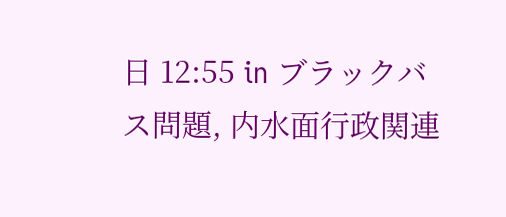日 12:55 in ブラックバス問題, 内水面行政関連